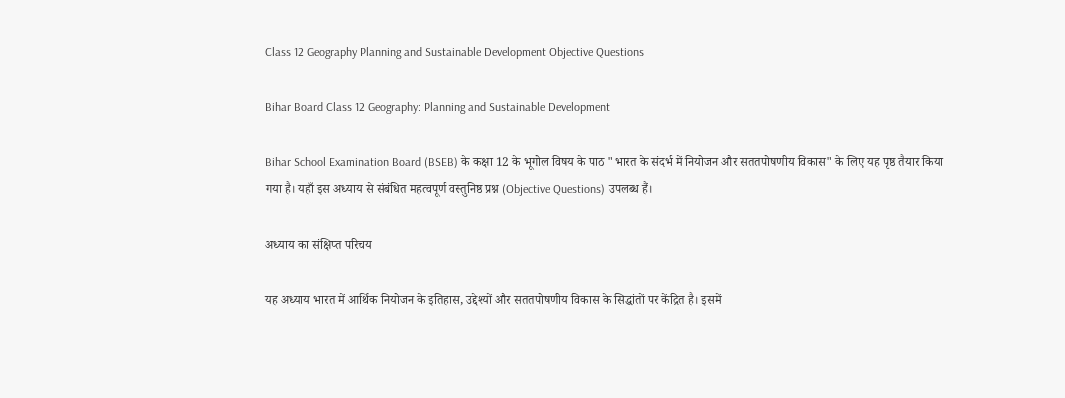Class 12 Geography Planning and Sustainable Development Objective Questions

Bihar Board Class 12 Geography: Planning and Sustainable Development

Bihar School Examination Board (BSEB) के कक्षा 12 के भूगोल विषय के पाठ "भारत के संदर्भ में नियोजन और सततपोषणीय विकास" के लिए यह पृष्ठ तैयार किया गया है। यहाँ इस अध्याय से संबंधित महत्वपूर्ण वस्तुनिष्ठ प्रश्न (Objective Questions) उपलब्ध हैं।

अध्याय का संक्षिप्त परिचय

यह अध्याय भारत में आर्थिक नियोजन के इतिहास, उद्देश्यों और सततपोषणीय विकास के सिद्धांतों पर केंद्रित है। इसमें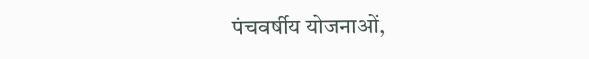पंचवर्षीय योजनाओं,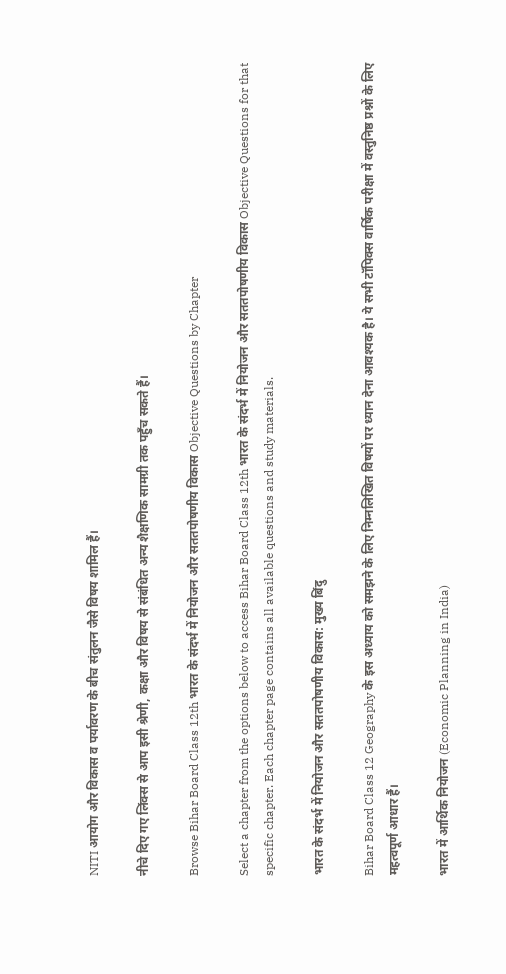NITI आयोग और विकास व पर्यावरण के बीच संतुलन जैसे विषय शामिल हैं।

नीचे दिए गए लिंक्स से आप इसी श्रेणी, कक्षा और विषय से संबंधित अन्य शैक्षणिक सामग्री तक पहुँच सकते हैं।

Browse Bihar Board Class 12th भारत के संदर्भ में नियोजन और सततपोषणीय विकास Objective Questions by Chapter

Select a chapter from the options below to access Bihar Board Class 12th भारत के संदर्भ में नियोजन और सततपोषणीय विकास Objective Questions for that specific chapter. Each chapter page contains all available questions and study materials.

भारत के संदर्भ में नियोजन और सततपोषणीय विकास: मुख्य बिंदु

Bihar Board Class 12 Geography के इस अध्याय को समझने के लिए निम्नलिखित विषयों पर ध्यान देना आवश्यक है। ये सभी टॉपिक्स वार्षिक परीक्षा में वस्तुनिष्ठ प्रश्नों के लिए महत्वपूर्ण आधार हैं।

भारत में आर्थिक नियोजन (Economic Planning in India)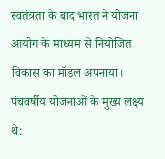स्वतंत्रता के बाद भारत ने योजना आयोग के माध्यम से नियोजित विकास का मॉडल अपनाया। पंचवर्षीय योजनाओं के मुख्य लक्ष्य थे: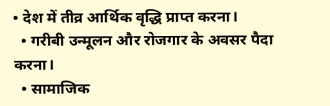• देश में तीव्र आर्थिक वृद्धि प्राप्त करना।
  • गरीबी उन्मूलन और रोजगार के अवसर पैदा करना।
  • सामाजिक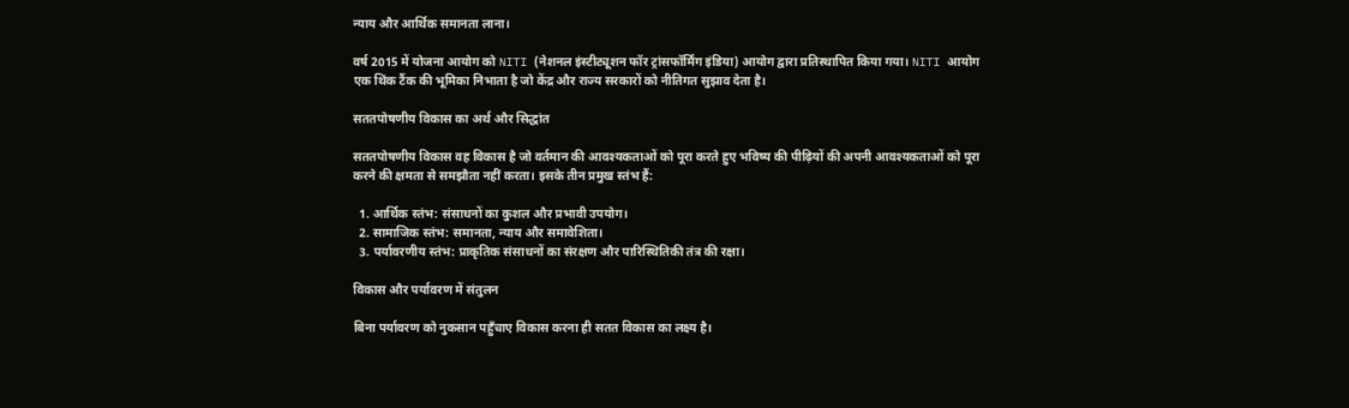न्याय और आर्थिक समानता लाना।

वर्ष 2015 में योजना आयोग को NITI (नेशनल इंस्टीट्यूशन फॉर ट्रांसफॉर्मिंग इंडिया) आयोग द्वारा प्रतिस्थापित किया गया। NITI आयोग एक थिंक टैंक की भूमिका निभाता है जो केंद्र और राज्य सरकारों को नीतिगत सुझाव देता है।

सततपोषणीय विकास का अर्थ और सिद्धांत

सततपोषणीय विकास वह विकास है जो वर्तमान की आवश्यकताओं को पूरा करते हुए भविष्य की पीढ़ियों की अपनी आवश्यकताओं को पूरा करने की क्षमता से समझौता नहीं करता। इसके तीन प्रमुख स्तंभ हैं:

  1. आर्थिक स्तंभ: संसाधनों का कुशल और प्रभावी उपयोग।
  2. सामाजिक स्तंभ: समानता, न्याय और समावेशिता।
  3. पर्यावरणीय स्तंभ: प्राकृतिक संसाधनों का संरक्षण और पारिस्थितिकी तंत्र की रक्षा।

विकास और पर्यावरण में संतुलन

बिना पर्यावरण को नुकसान पहुँचाए विकास करना ही सतत विकास का लक्ष्य है।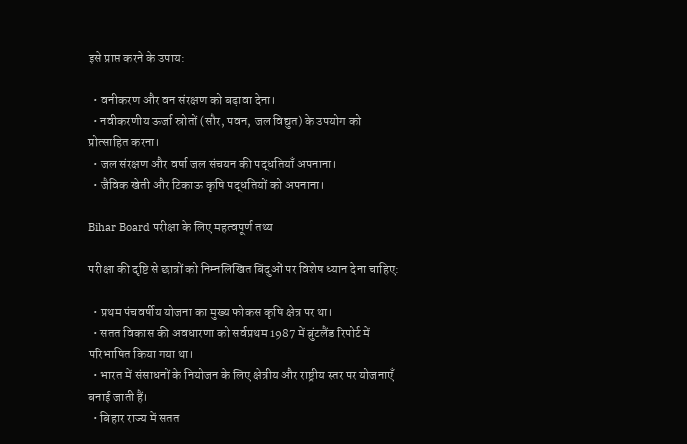इसे प्राप्त करने के उपाय:

  • वनीकरण और वन संरक्षण को बढ़ावा देना।
  • नवीकरणीय ऊर्जा स्रोतों (सौर, पवन, जल विद्युत) के उपयोग को प्रोत्साहित करना।
  • जल संरक्षण और वर्षा जल संचयन की पद्धतियाँ अपनाना।
  • जैविक खेती और टिकाऊ कृषि पद्धतियों को अपनाना।

Bihar Board परीक्षा के लिए महत्वपूर्ण तथ्य

परीक्षा की दृष्टि से छात्रों को निम्नलिखित बिंदुओं पर विशेष ध्यान देना चाहिए:

  • प्रथम पंचवर्षीय योजना का मुख्य फोकस कृषि क्षेत्र पर था।
  • सतत विकास की अवधारणा को सर्वप्रथम 1987 में ब्रुंटलैंड रिपोर्ट में परिभाषित किया गया था।
  • भारत में संसाधनों के नियोजन के लिए क्षेत्रीय और राष्ट्रीय स्तर पर योजनाएँ बनाई जाती हैं।
  • बिहार राज्य में सतत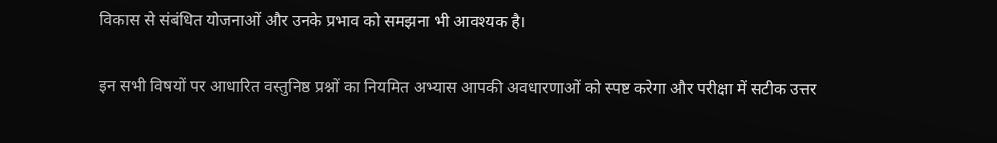विकास से संबंधित योजनाओं और उनके प्रभाव को समझना भी आवश्यक है।

इन सभी विषयों पर आधारित वस्तुनिष्ठ प्रश्नों का नियमित अभ्यास आपकी अवधारणाओं को स्पष्ट करेगा और परीक्षा में सटीक उत्तर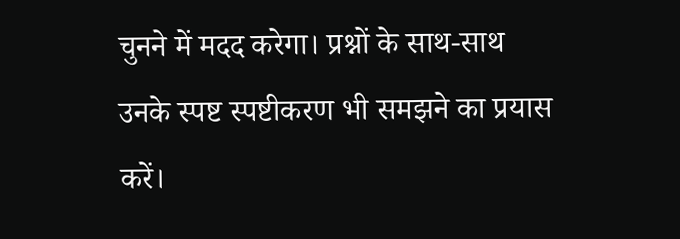चुनने में मदद करेगा। प्रश्नों के साथ-साथ उनके स्पष्ट स्पष्टीकरण भी समझने का प्रयास करें।